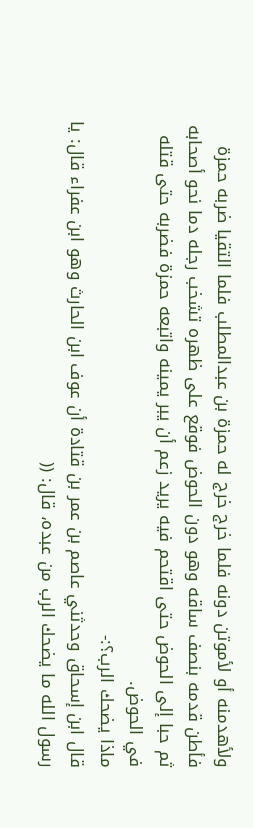ولأهدمنه أو لأموتن دونه فلما خرج خرج له حمزة بن عبدالمطلب فلما التقيا ضربه حمزة فأطن قدمه بنصف ساقه وهو دون الحوض فوقع على ظهره تشخب رجله دما نحو أصحابه ثم حبا إلى الحوض حتى اقتحم فيه يريد زعم أن يبر يمينه واتبعه حمزة فضربه حتى قتله في الحوض.
ماذا يضحك الرب؟:-
قال ابن إسحاق وحدثني عاصم بن عمر بن قتادة أن عوف ابن الحارث وهو ابن عفراء قال: يا رسول الله ما يضحك الرب من عبده، قال: ((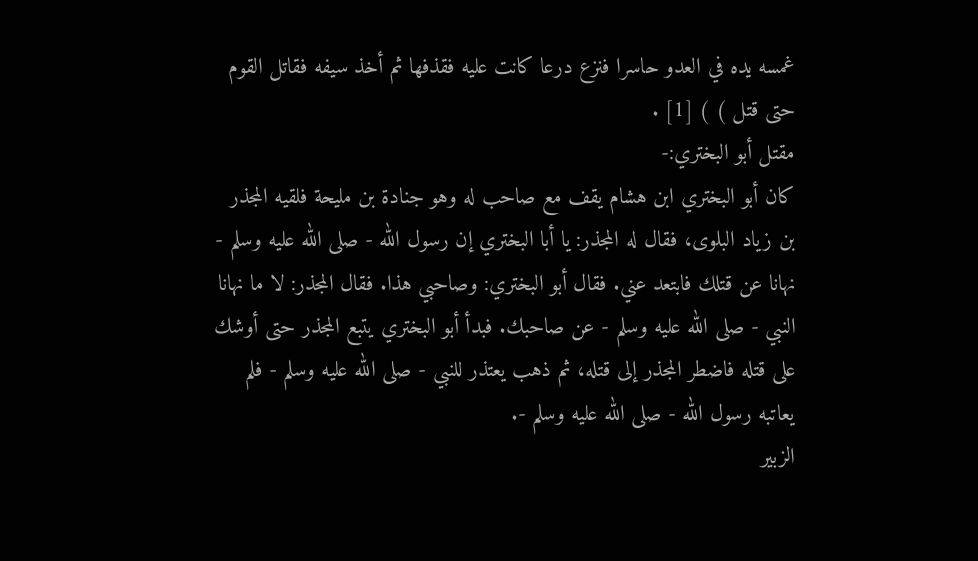غمسه يده في العدو حاسرا فنزع درعا كانت عليه فقذفها ثم أخذ سيفه فقاتل القوم حتى قتل ) ) [1] .
مقتل أبو البختري:-
كان أبو البختري ابن هشام يقف مع صاحب له وهو جنادة بن مليحة فلقيه المجذر بن زياد البلوى، فقال له المجذر: يا أبا البختري إن رسول الله - صلى الله عليه وسلم - نهانا عن قتلك فابتعد عني. فقال أبو البختري: وصاحبي هذا. فقال المجذر: لا ما نهانا النبي - صلى الله عليه وسلم - عن صاحبك. فبدأ أبو البختري يتبع المجذر حتى أوشك على قتله فاضطر المجذر إلى قتله، ثم ذهب يعتذر للنبي - صلى الله عليه وسلم - فلم يعاتبه رسول الله - صلى الله عليه وسلم -.
الزبير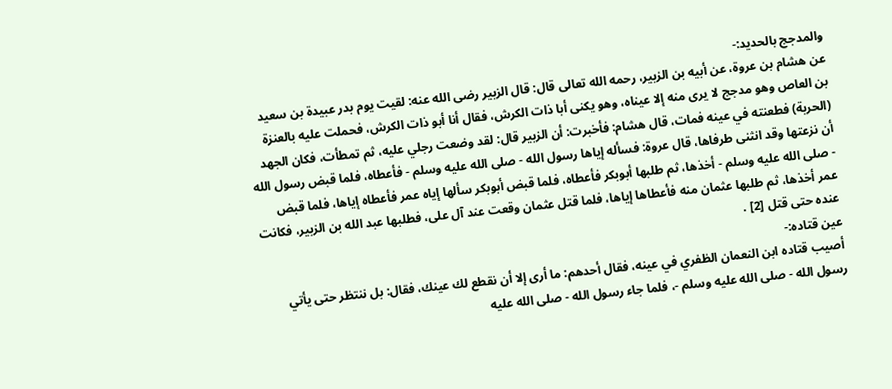والمدجج بالحديد:-
عن هشام بن عروة، عن أبيه بن الزبير، رحمه الله تعالى قال: قال الزبير رضى الله عنه: لقيت يوم بدر عبيدة بن سعيد بن العاص وهو مدجج لا يرى منه إلا عيناه، وهو يكنى أبا ذات الكرش، فقال أنا أبو ذات الكرش، فحملت عليه بالعنزة (الحربة) فطعنته في عينه فمات، قال هشام: فأخبرت: أن الزبير قال: لقد وضعت رجلي عليه، ثم تمطأت، فكان الجهد أن نزعتها وقد انثنى طرفاها، قال عروة: فسأله إياها رسول الله - صلى الله عليه وسلم - فأعطاه، فلما قبض رسول الله - صلى الله عليه وسلم - أخذها، ثم طلبها أبوبكر فأعطاه، فلما قبض أبوبكر سألها إياه عمر فأعطاه إياها، فلما قبض عمر أخذها، ثم طلبها عثمان منه فأعطاها إياها، فلما قتل عثمان وقعت عند آل على، فطلبها عبد الله بن الزبير، فكانت عنده حتى قتل [2] .
عين قتاده:-
أصيب قتاده ابن النعمان الظفري في عينه، فقال أحدهم: ما أرى إلا أن نقطع لك عينك، فقال: بل ننتظر حتى يأتي رسول الله - صلى الله عليه وسلم -، فلما جاء رسول الله - صلى الله عليه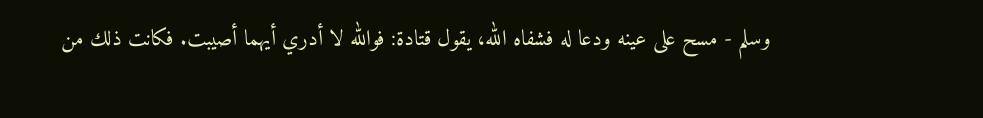وسلم - مسح على عينه ودعا له فشفاه الله، يقول قتادة: فوالله لا أدري أيهما أصيبت. فكانت ذلك من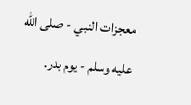معجزات النبي - صلى الله عليه وسلم - يوم بدر.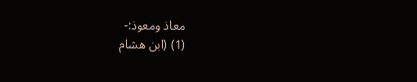معاذ ومعوذ:-
(1) (ابن هشام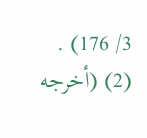3/ 176) .
(2) (أخرجه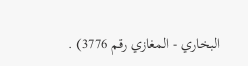البخاري - المغازي رقم 3776) .